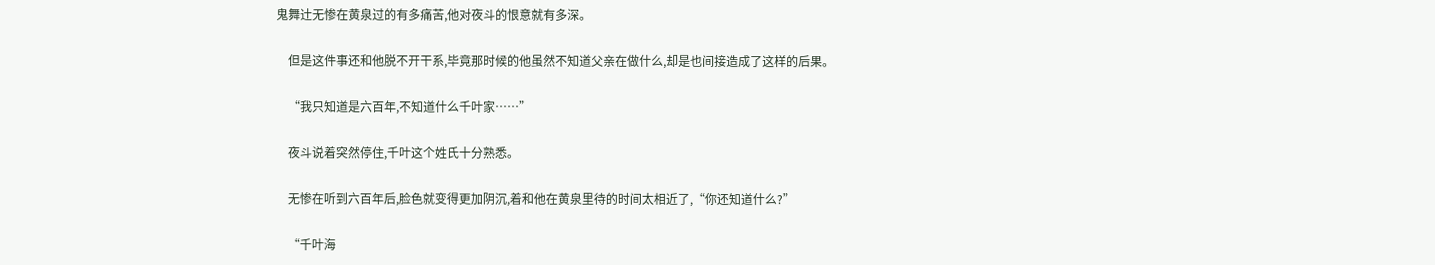鬼舞辻无惨在黄泉过的有多痛苦,他对夜斗的恨意就有多深。

    但是这件事还和他脱不开干系,毕竟那时候的他虽然不知道父亲在做什么,却是也间接造成了这样的后果。

    “我只知道是六百年,不知道什么千叶家……”

    夜斗说着突然停住,千叶这个姓氏十分熟悉。

    无惨在听到六百年后,脸色就变得更加阴沉,着和他在黄泉里待的时间太相近了,“你还知道什么?”

    “千叶海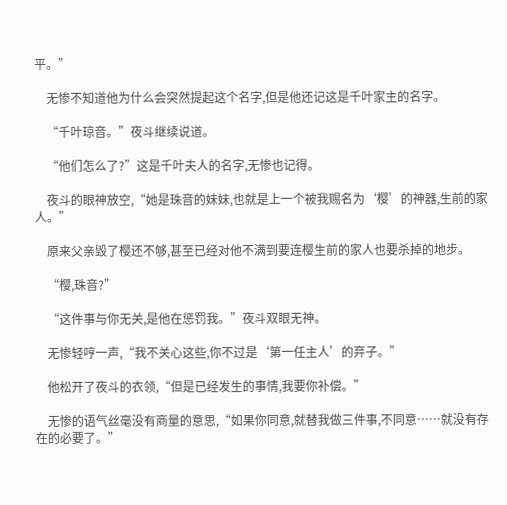平。”

    无惨不知道他为什么会突然提起这个名字,但是他还记这是千叶家主的名字。

    “千叶琼音。”夜斗继续说道。

    “他们怎么了?”这是千叶夫人的名字,无惨也记得。

    夜斗的眼神放空,“她是珠音的妹妹,也就是上一个被我赐名为‘樱’的神器,生前的家人。”

    原来父亲毁了樱还不够,甚至已经对他不满到要连樱生前的家人也要杀掉的地步。

    “樱,珠音?”

    “这件事与你无关,是他在惩罚我。”夜斗双眼无神。

    无惨轻哼一声,“我不关心这些,你不过是‘第一任主人’的弃子。”

    他松开了夜斗的衣领,“但是已经发生的事情,我要你补偿。”

    无惨的语气丝毫没有商量的意思,“如果你同意,就替我做三件事,不同意……就没有存在的必要了。”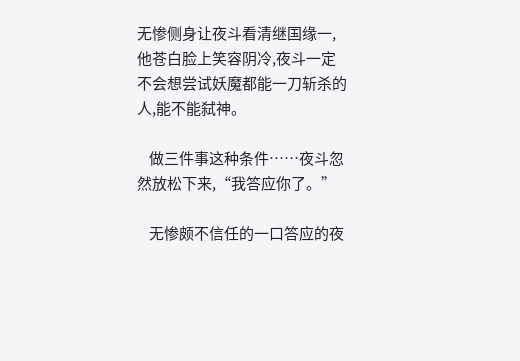无惨侧身让夜斗看清继国缘一,他苍白脸上笑容阴冷,夜斗一定不会想尝试妖魔都能一刀斩杀的人,能不能弑神。

    做三件事这种条件……夜斗忽然放松下来,“我答应你了。”

    无惨颇不信任的一口答应的夜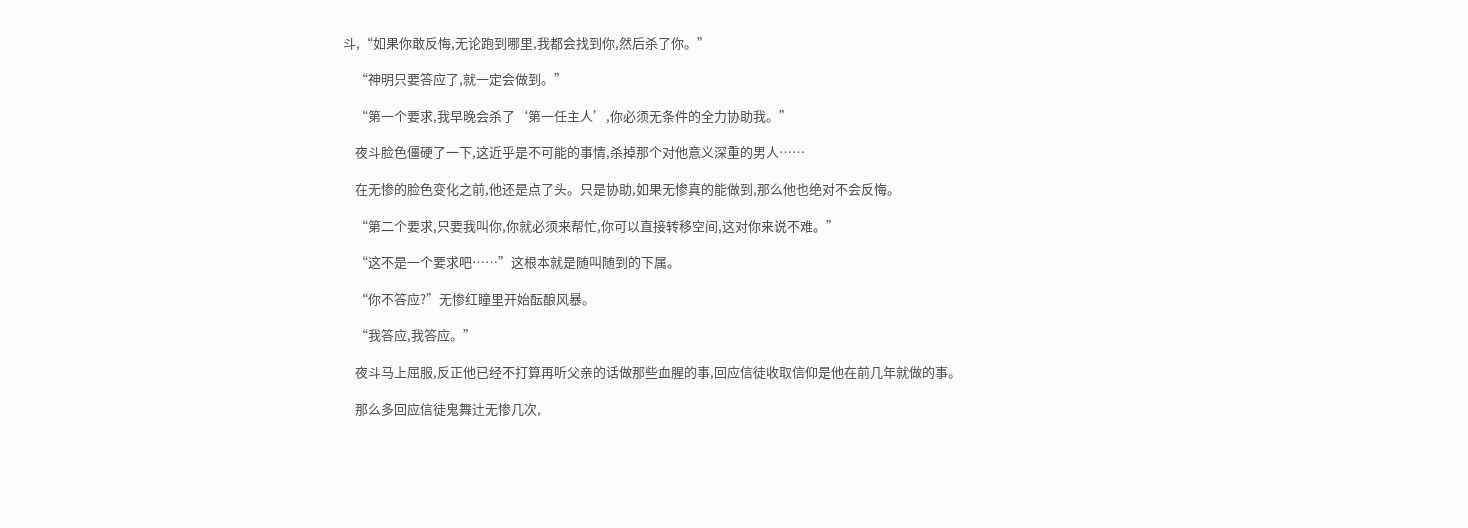斗,“如果你敢反悔,无论跑到哪里,我都会找到你,然后杀了你。”

    “神明只要答应了,就一定会做到。”

    “第一个要求,我早晚会杀了‘第一任主人’,你必须无条件的全力协助我。”

    夜斗脸色僵硬了一下,这近乎是不可能的事情,杀掉那个对他意义深重的男人……

    在无惨的脸色变化之前,他还是点了头。只是协助,如果无惨真的能做到,那么他也绝对不会反悔。

    “第二个要求,只要我叫你,你就必须来帮忙,你可以直接转移空间,这对你来说不难。”

    “这不是一个要求吧……”这根本就是随叫随到的下属。

    “你不答应?”无惨红瞳里开始酝酿风暴。

    “我答应,我答应。”

    夜斗马上屈服,反正他已经不打算再听父亲的话做那些血腥的事,回应信徒收取信仰是他在前几年就做的事。

    那么多回应信徒鬼舞辻无惨几次,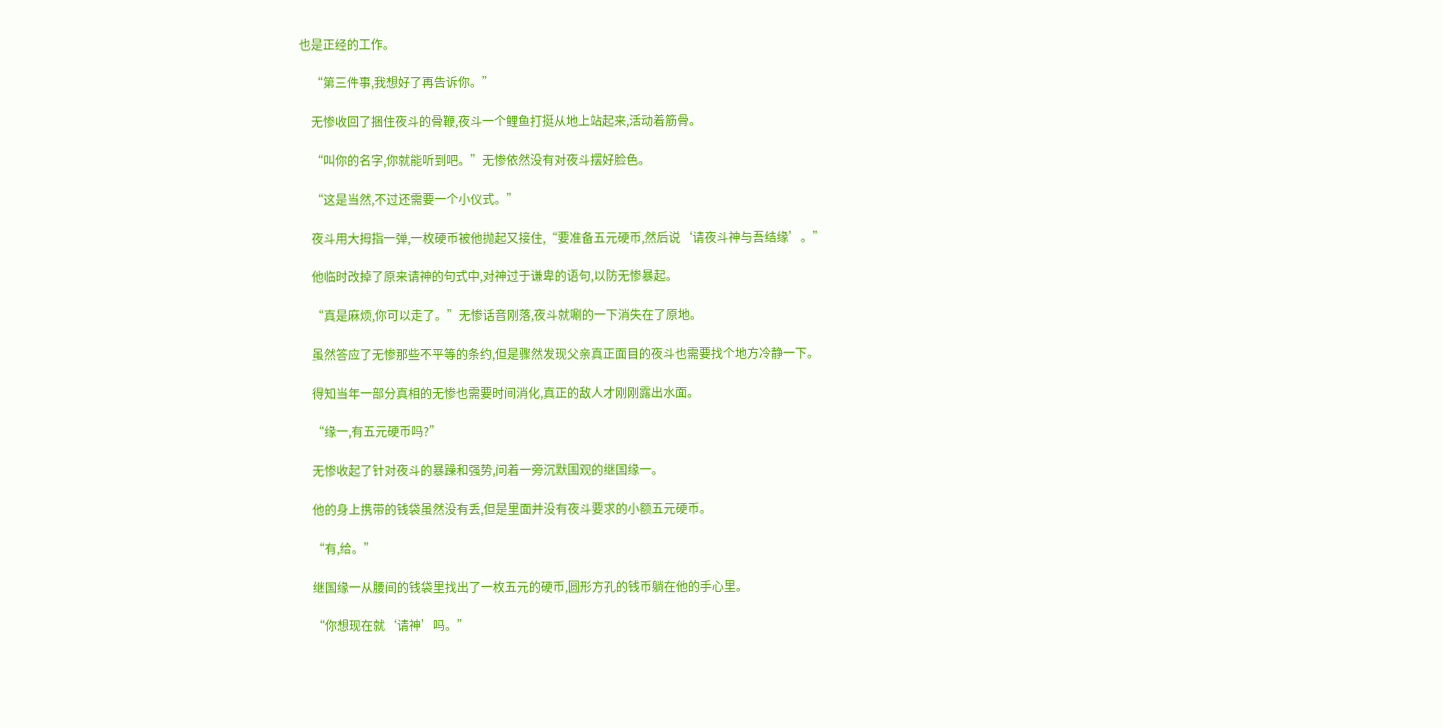也是正经的工作。

    “第三件事,我想好了再告诉你。”

    无惨收回了捆住夜斗的骨鞭,夜斗一个鲤鱼打挺从地上站起来,活动着筋骨。

    “叫你的名字,你就能听到吧。”无惨依然没有对夜斗摆好脸色。

    “这是当然,不过还需要一个小仪式。”

    夜斗用大拇指一弹,一枚硬币被他抛起又接住,“要准备五元硬币,然后说‘请夜斗神与吾结缘’。”

    他临时改掉了原来请神的句式中,对神过于谦卑的语句,以防无惨暴起。

    “真是麻烦,你可以走了。”无惨话音刚落,夜斗就唰的一下消失在了原地。

    虽然答应了无惨那些不平等的条约,但是骤然发现父亲真正面目的夜斗也需要找个地方冷静一下。

    得知当年一部分真相的无惨也需要时间消化,真正的敌人才刚刚露出水面。

    “缘一,有五元硬币吗?”

    无惨收起了针对夜斗的暴躁和强势,问着一旁沉默围观的继国缘一。

    他的身上携带的钱袋虽然没有丢,但是里面并没有夜斗要求的小额五元硬币。

    “有,给。”

    继国缘一从腰间的钱袋里找出了一枚五元的硬币,圆形方孔的钱币躺在他的手心里。

    “你想现在就‘请神’吗。”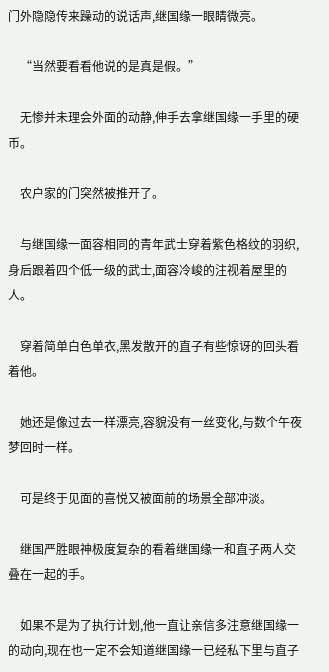门外隐隐传来躁动的说话声,继国缘一眼睛微亮。

    “当然要看看他说的是真是假。”

    无惨并未理会外面的动静,伸手去拿继国缘一手里的硬币。

    农户家的门突然被推开了。

    与继国缘一面容相同的青年武士穿着紫色格纹的羽织,身后跟着四个低一级的武士,面容冷峻的注视着屋里的人。

    穿着简单白色单衣,黑发散开的直子有些惊讶的回头看着他。

    她还是像过去一样漂亮,容貌没有一丝变化,与数个午夜梦回时一样。

    可是终于见面的喜悦又被面前的场景全部冲淡。

    继国严胜眼神极度复杂的看着继国缘一和直子两人交叠在一起的手。

    如果不是为了执行计划,他一直让亲信多注意继国缘一的动向,现在也一定不会知道继国缘一已经私下里与直子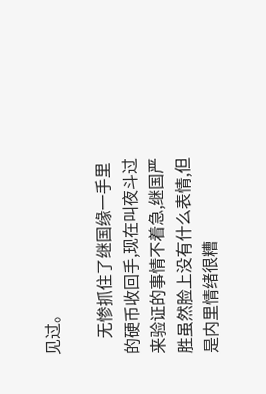见过。

    无惨抓住了继国缘一手里的硬币收回手,现在叫夜斗过来验证的事情不着急,继国严胜虽然脸上没有什么表情,但是内里情绪很糟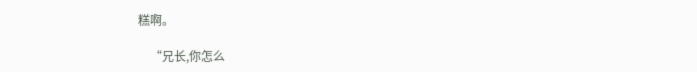糕啊。

    “兄长,你怎么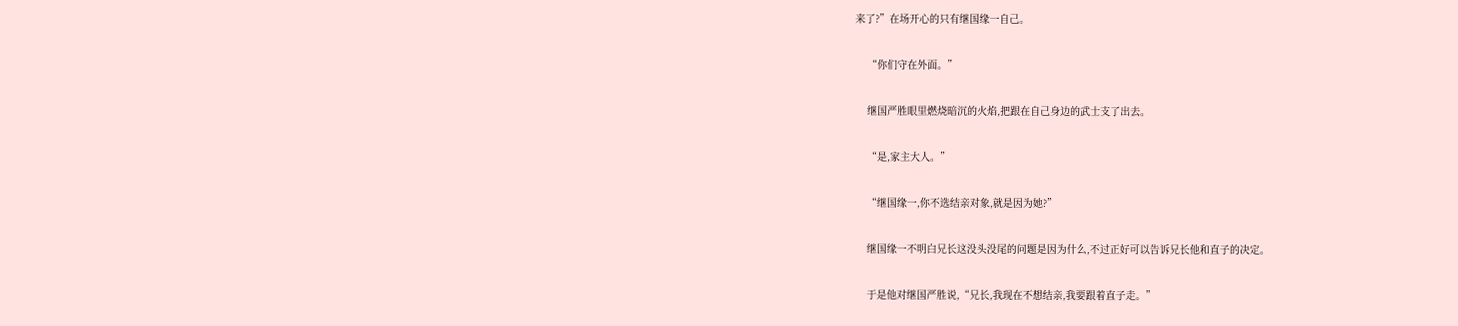来了?”在场开心的只有继国缘一自己。

    “你们守在外面。”

    继国严胜眼里燃烧暗沉的火焰,把跟在自己身边的武士支了出去。

    “是,家主大人。”

    “继国缘一,你不选结亲对象,就是因为她?”

    继国缘一不明白兄长这没头没尾的问题是因为什么,不过正好可以告诉兄长他和直子的决定。

    于是他对继国严胜说,“兄长,我现在不想结亲,我要跟着直子走。”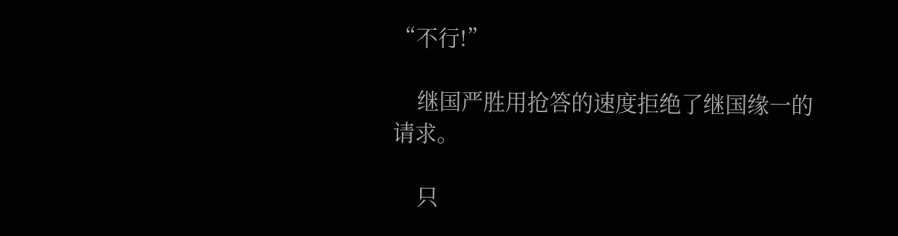“不行!”

    继国严胜用抢答的速度拒绝了继国缘一的请求。

    只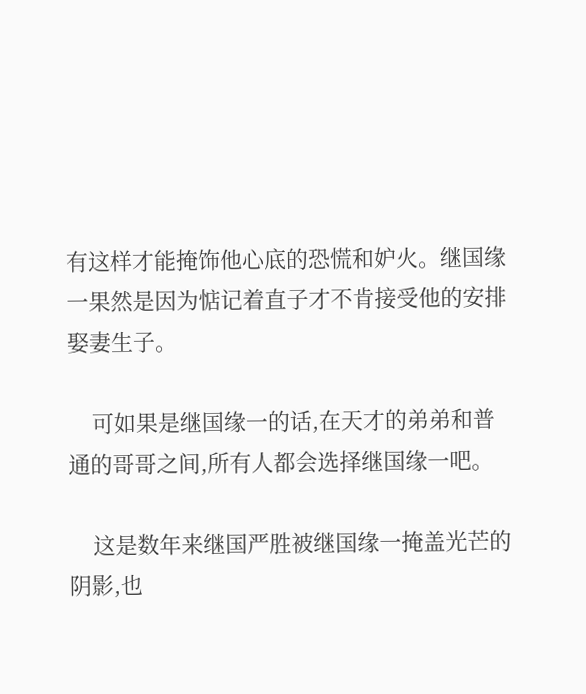有这样才能掩饰他心底的恐慌和妒火。继国缘一果然是因为惦记着直子才不肯接受他的安排娶妻生子。

    可如果是继国缘一的话,在天才的弟弟和普通的哥哥之间,所有人都会选择继国缘一吧。

    这是数年来继国严胜被继国缘一掩盖光芒的阴影,也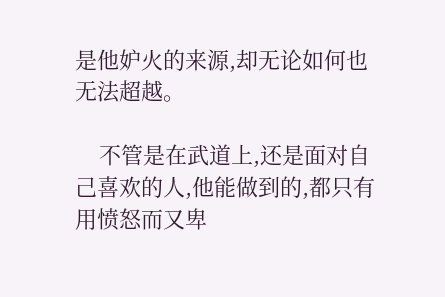是他妒火的来源,却无论如何也无法超越。

    不管是在武道上,还是面对自己喜欢的人,他能做到的,都只有用愤怒而又卑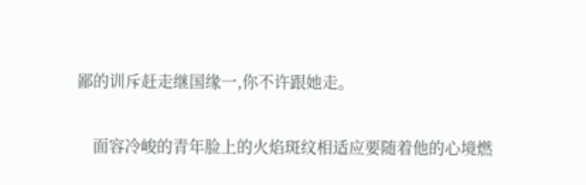鄙的训斥赶走继国缘一,你不许跟她走。

    面容冷峻的青年脸上的火焰斑纹相适应要随着他的心境燃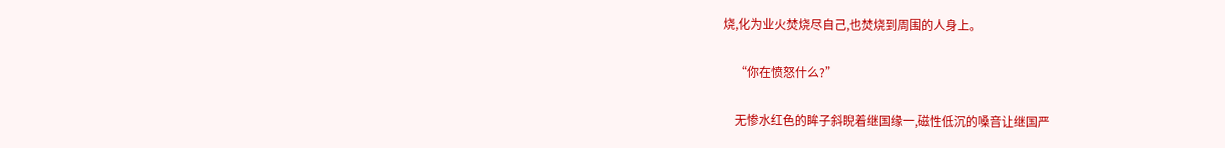烧,化为业火焚烧尽自己,也焚烧到周围的人身上。

    “你在愤怒什么?”

    无惨水红色的眸子斜睨着继国缘一,磁性低沉的嗓音让继国严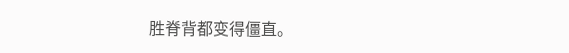胜脊背都变得僵直。